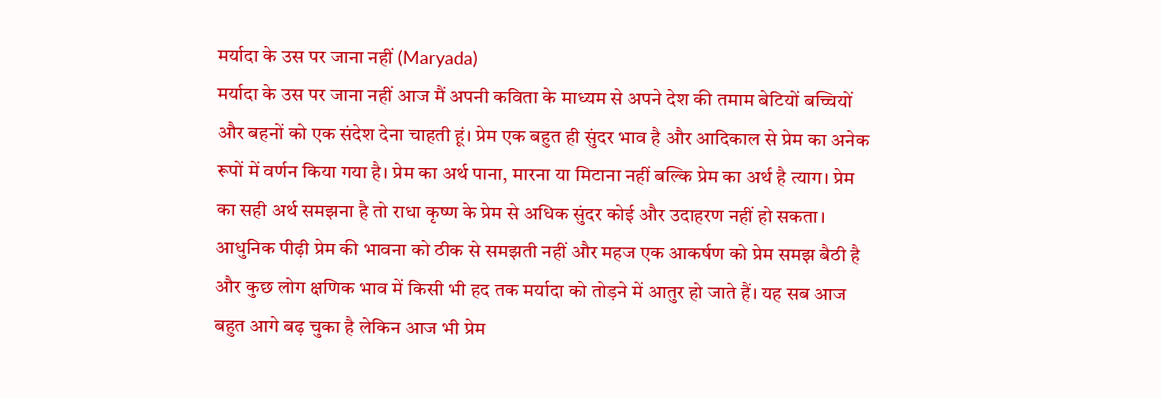मर्यादा के उस पर जाना नहीं (Maryada)
मर्यादा के उस पर जाना नहीं आज मैं अपनी कविता के माध्यम से अपने देश की तमाम बेटियों बच्चियों और बहनों को एक संदेश देना चाहती हूं। प्रेम एक बहुत ही सुंदर भाव है और आदिकाल से प्रेम का अनेक रूपों में वर्णन किया गया है। प्रेम का अर्थ पाना, मारना या मिटाना नहीं बल्कि प्रेम का अर्थ है त्याग। प्रेम का सही अर्थ समझना है तो राधा कृष्ण के प्रेम से अधिक सुंदर कोई और उदाहरण नहीं हो सकता। आधुनिक पीढ़ी प्रेम की भावना को ठीक से समझती नहीं और महज एक आकर्षण को प्रेम समझ बैठी है और कुछ लोग क्षणिक भाव में किसी भी हद तक मर्यादा को तोड़ने में आतुर हो जाते हैं। यह सब आज बहुत आगे बढ़ चुका है लेकिन आज भी प्रेम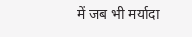में जब भी मर्यादा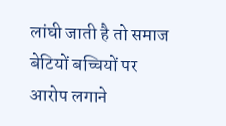लांघी जाती है तो समाज बेटियों बच्चियों पर आरोप लगाने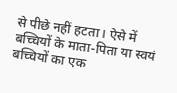से पीछे नहीं हटता। ऐसे में बच्चियों के माता-पिता या स्वयं बच्चियों का एक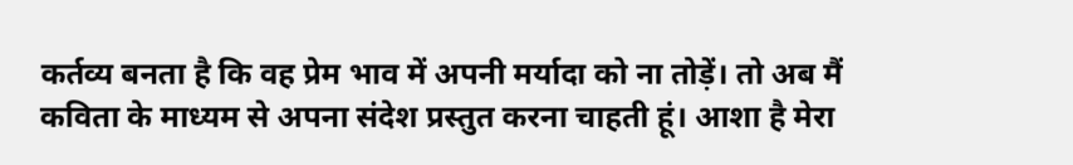कर्तव्य बनता है कि वह प्रेम भाव में अपनी मर्यादा को ना तोड़ें। तो अब मैं कविता के माध्यम से अपना संदेश प्रस्तुत करना चाहती हूं। आशा है मेरा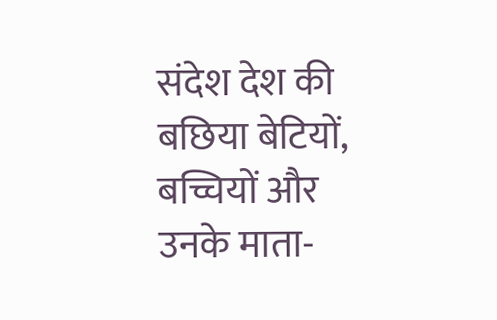संदेश देश की बछिया बेटियों, बच्चियों और उनके माता-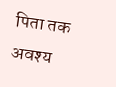पिता तक अवश्य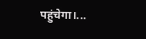पहुंचेगा।...